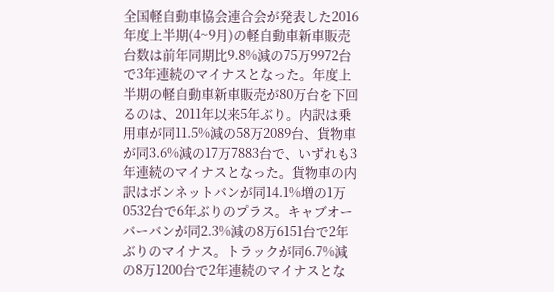全国軽自動車協会連合会が発表した2016年度上半期(4~9月)の軽自動車新車販売台数は前年同期比9.8%減の75万9972台で3年連続のマイナスとなった。年度上半期の軽自動車新車販売が80万台を下回るのは、2011年以来5年ぶり。内訳は乗用車が同11.5%減の58万2089台、貨物車が同3.6%減の17万7883台で、いずれも3年連続のマイナスとなった。貨物車の内訳はボンネットバンが同14.1%増の1万0532台で6年ぶりのプラス。キャブオーバーバンが同2.3%減の8万6151台で2年ぶりのマイナス。トラックが同6.7%減の8万1200台で2年連続のマイナスとな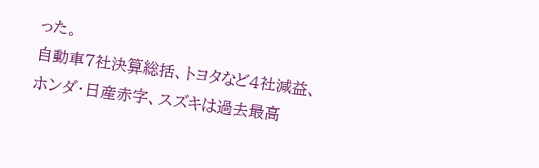った。
自動車7社決算総括、トヨタなど4社減益、ホンダ・日産赤字、スズキは過去最高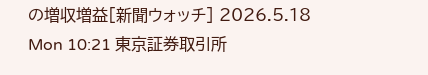の増収増益[新聞ウォッチ] 2026.5.18 Mon 10:21 東京証券取引所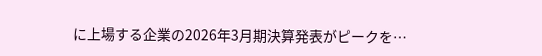に上場する企業の2026年3月期決算発表がピークを…